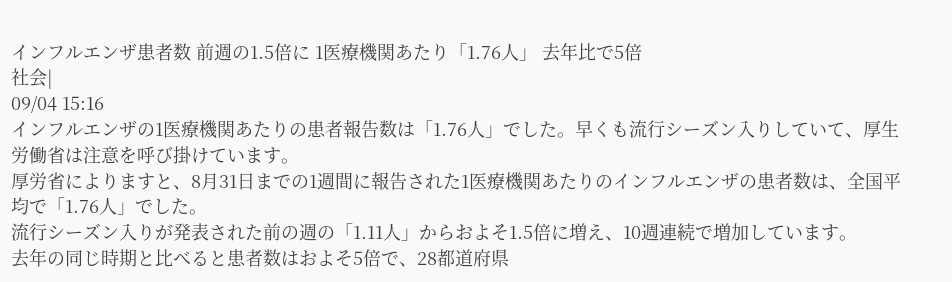インフルエンザ患者数 前週の1.5倍に 1医療機関あたり「1.76人」 去年比で5倍
社会|
09/04 15:16
インフルエンザの1医療機関あたりの患者報告数は「1.76人」でした。早くも流行シーズン入りしていて、厚生労働省は注意を呼び掛けています。
厚労省によりますと、8月31日までの1週間に報告された1医療機関あたりのインフルエンザの患者数は、全国平均で「1.76人」でした。
流行シーズン入りが発表された前の週の「1.11人」からおよそ1.5倍に増え、10週連続で増加しています。
去年の同じ時期と比べると患者数はおよそ5倍で、28都道府県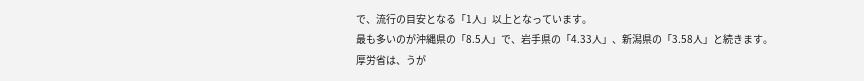で、流行の目安となる「1人」以上となっています。
最も多いのが沖縄県の「8.5人」で、岩手県の「4.33人」、新潟県の「3.58人」と続きます。
厚労省は、うが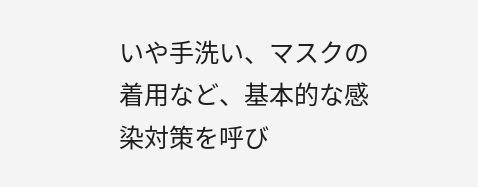いや手洗い、マスクの着用など、基本的な感染対策を呼び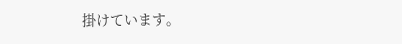掛けています。